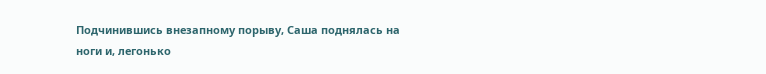Подчинившись внезапному порыву, Саша поднялась на ноги и, легонько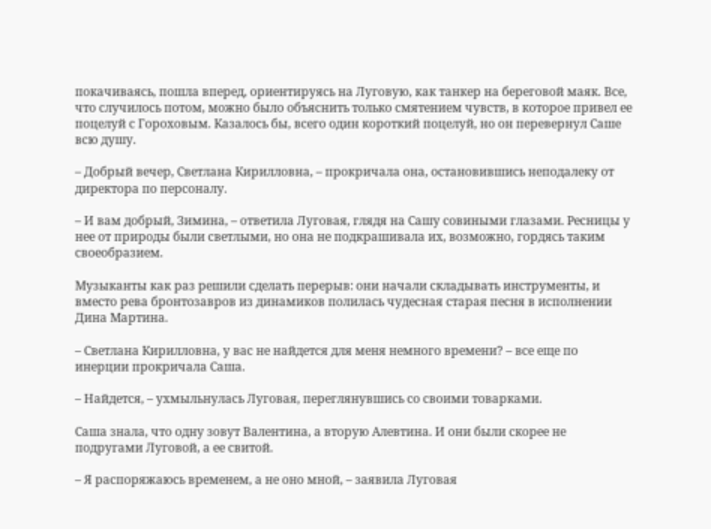покачиваясь, пошла вперед, ориентируясь на Луговую, как танкер на береговой маяк. Все, что случилось потом, можно было объяснить только смятением чувств, в которое привел ее поцелуй с Гороховым. Казалось бы, всего один короткий поцелуй, но он перевернул Саше всю душу.

– Добрый вечер, Светлана Кирилловна, – прокричала она, остановившись неподалеку от директора по персоналу.

– И вам добрый, Зимина, – ответила Луговая, глядя на Сашу совиными глазами. Ресницы у нее от природы были светлыми, но она не подкрашивала их, возможно, гордясь таким своеобразием.

Музыканты как раз решили сделать перерыв: они начали складывать инструменты, и вместо рева бронтозавров из динамиков полилась чудесная старая песня в исполнении Дина Мартина.

– Светлана Кирилловна, у вас не найдется для меня немного времени? – все еще по инерции прокричала Саша.

– Найдется, – ухмыльнулась Луговая, переглянувшись со своими товарками.

Саша знала, что одну зовут Валентина, а вторую Алевтина. И они были скорее не подругами Луговой, а ее свитой.

– Я распоряжаюсь временем, а не оно мной, – заявила Луговая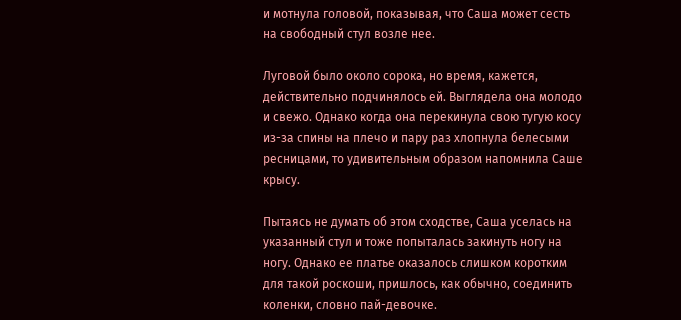и мотнула головой, показывая, что Саша может сесть на свободный стул возле нее.

Луговой было около сорока, но время, кажется, действительно подчинялось ей. Выглядела она молодо и свежо. Однако когда она перекинула свою тугую косу из-за спины на плечо и пару раз хлопнула белесыми ресницами, то удивительным образом напомнила Саше крысу.

Пытаясь не думать об этом сходстве, Саша уселась на указанный стул и тоже попыталась закинуть ногу на ногу. Однако ее платье оказалось слишком коротким для такой роскоши, пришлось, как обычно, соединить коленки, словно пай-девочке.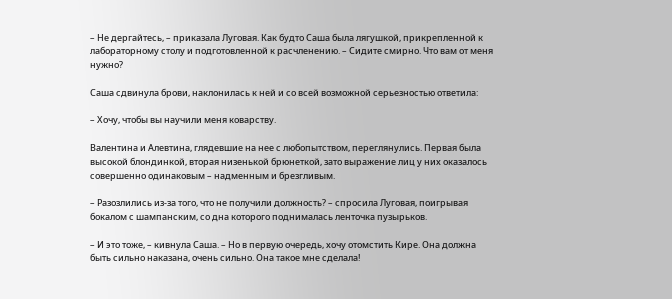– Не дергайтесь, – приказала Луговая. Как будто Саша была лягушкой, прикрепленной к лабораторному столу и подготовленной к расчленению. – Сидите смирно. Что вам от меня нужно?

Саша сдвинула брови, наклонилась к ней и со всей возможной серьезностью ответила:

– Хочу, чтобы вы научили меня коварству.

Валентина и Алевтина, глядевшие на нее с любопытством, переглянулись. Первая была высокой блондинкой, вторая низенькой брюнеткой, зато выражение лиц у них оказалось совершенно одинаковым – надменным и брезгливым.

– Разозлились из-за того, что не получили должность? – спросила Луговая, поигрывая бокалом с шампанским, со дна которого поднималась ленточка пузырьков.

– И это тоже, – кивнула Саша. – Но в первую очередь, хочу отомстить Кире. Она должна быть сильно наказана, очень сильно. Она такое мне сделала!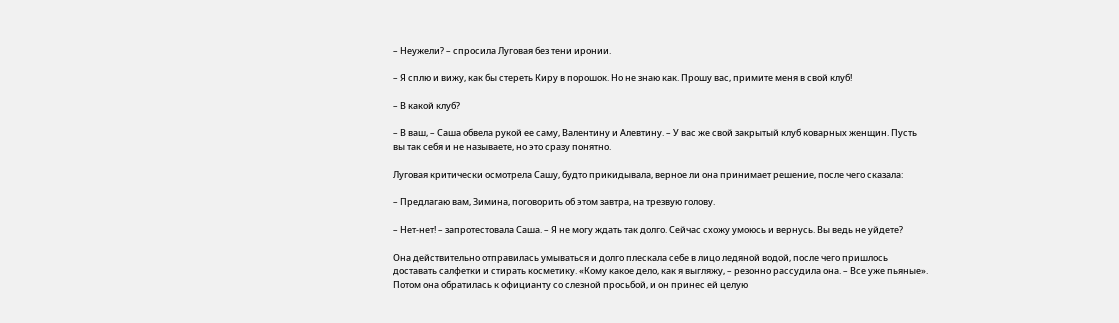– Неужели? – спросила Луговая без тени иронии.

– Я сплю и вижу, как бы стереть Киру в порошок. Но не знаю как. Прошу вас, примите меня в свой клуб!

– В какой клуб?

– В ваш, – Саша обвела рукой ее саму, Валентину и Алевтину. – У вас же свой закрытый клуб коварных женщин. Пусть вы так себя и не называете, но это сразу понятно.

Луговая критически осмотрела Сашу, будто прикидывала, верное ли она принимает решение, после чего сказала:

– Предлагаю вам, Зимина, поговорить об этом завтра, на трезвую голову.

– Нет-нет! – запротестовала Саша. – Я не могу ждать так долго. Сейчас схожу умоюсь и вернусь. Вы ведь не уйдете?

Она действительно отправилась умываться и долго плескала себе в лицо ледяной водой, после чего пришлось доставать салфетки и стирать косметику. «Кому какое дело, как я выгляжу, – резонно рассудила она. – Все уже пьяные». Потом она обратилась к официанту со слезной просьбой, и он принес ей целую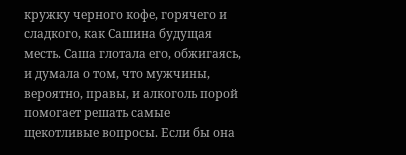кружку черного кофе, горячего и сладкого, как Сашина будущая месть. Саша глотала его, обжигаясь, и думала о том, что мужчины, вероятно, правы, и алкоголь порой помогает решать самые щекотливые вопросы. Если бы она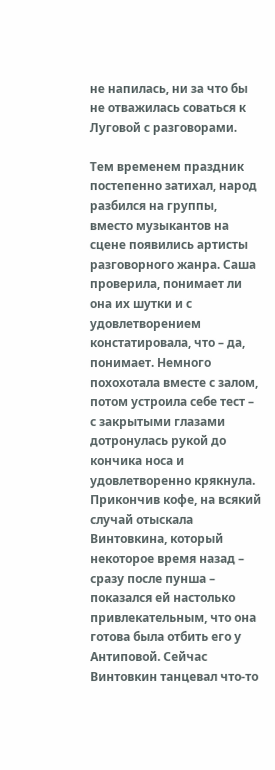не напилась, ни за что бы не отважилась соваться к Луговой с разговорами.

Тем временем праздник постепенно затихал, народ разбился на группы, вместо музыкантов на сцене появились артисты разговорного жанра. Саша проверила, понимает ли она их шутки и с удовлетворением констатировала, что – да, понимает. Немного похохотала вместе с залом, потом устроила себе тест – с закрытыми глазами дотронулась рукой до кончика носа и удовлетворенно крякнула. Прикончив кофе, на всякий случай отыскала Винтовкина, который некоторое время назад – сразу после пунша – показался ей настолько привлекательным, что она готова была отбить его у Антиповой. Сейчас Винтовкин танцевал что-то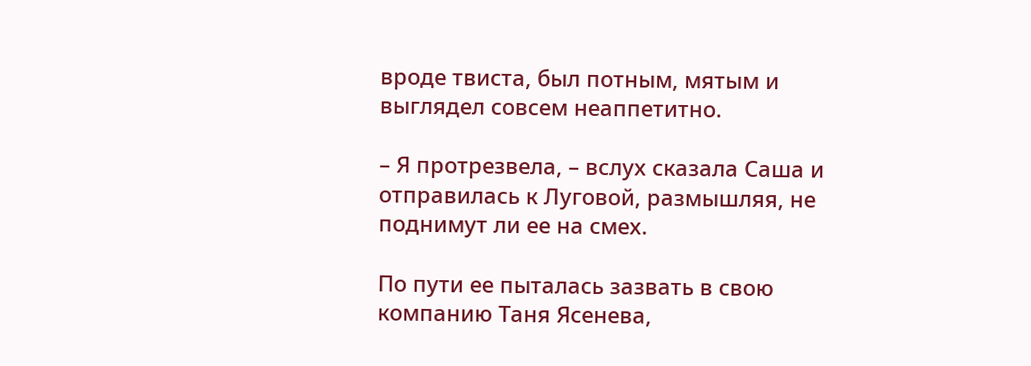вроде твиста, был потным, мятым и выглядел совсем неаппетитно.

– Я протрезвела, – вслух сказала Саша и отправилась к Луговой, размышляя, не поднимут ли ее на смех.

По пути ее пыталась зазвать в свою компанию Таня Ясенева,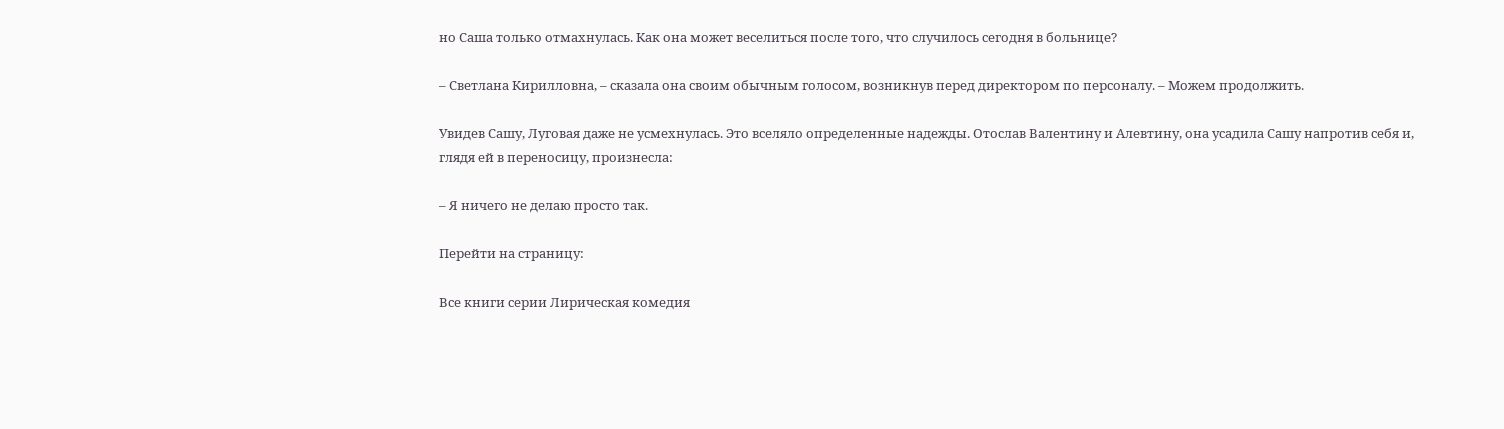но Саша только отмахнулась. Как она может веселиться после того, что случилось сегодня в больнице?

– Светлана Кирилловна, – сказала она своим обычным голосом, возникнув перед директором по персоналу. – Можем продолжить.

Увидев Сашу, Луговая даже не усмехнулась. Это вселяло определенные надежды. Отослав Валентину и Алевтину, она усадила Сашу напротив себя и, глядя ей в переносицу, произнесла:

– Я ничего не делаю просто так.

Перейти на страницу:

Все книги серии Лирическая комедия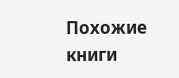Похожие книги